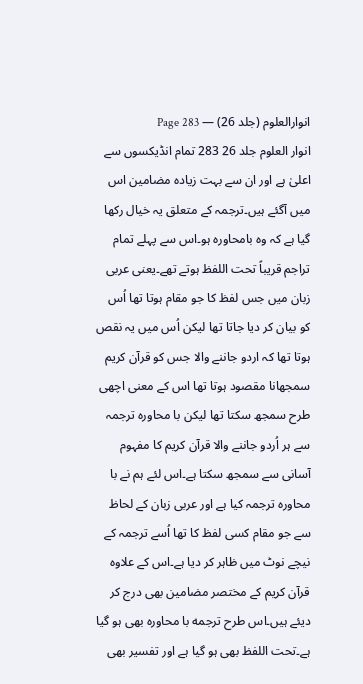انوارالعلوم (جلد 26) — Page 283
انوار العلوم جلد 26 283 تمام انڈیکسوں سے اعلیٰ ہے اور ان سے بہت زیادہ مضامین اس میں آگئے ہیں۔ترجمہ کے متعلق یہ خیال رکھا گیا ہے کہ وہ بامحاورہ ہو۔اس سے پہلے تمام تراجم قریباً تحت اللفظ ہوتے تھے۔یعنی عربی زبان میں جس لفظ کا جو مقام ہوتا تھا اُس کو بیان کر دیا جاتا تھا لیکن اُس میں یہ نقص ہوتا تھا کہ اردو جاننے والا جس کو قرآن کریم سمجھانا مقصود ہوتا تھا اس کے معنی اچھی طرح سمجھ سکتا تھا لیکن با محاورہ ترجمہ سے ہر اُردو جاننے والا قرآن کریم کا مفہوم آسانی سے سمجھ سکتا ہے۔اس لئے ہم نے با محاورہ ترجمہ کیا ہے اور عربی زبان کے لحاظ سے جو مقام کسی لفظ کا تھا اُسے ترجمہ کے نیچے نوٹ میں ظاہر کر دیا ہے۔اس کے علاوہ قرآن کریم کے مختصر مضامین بھی درج کر دیئے ہیں۔اس طرح ترجمه با محاورہ بھی ہو گیا ہے۔تحت اللفظ بھی ہو گیا ہے اور تفسیر بھی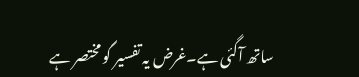ساتھ آگئی ہے۔غرض یہ تفسیر گو مختصر ہے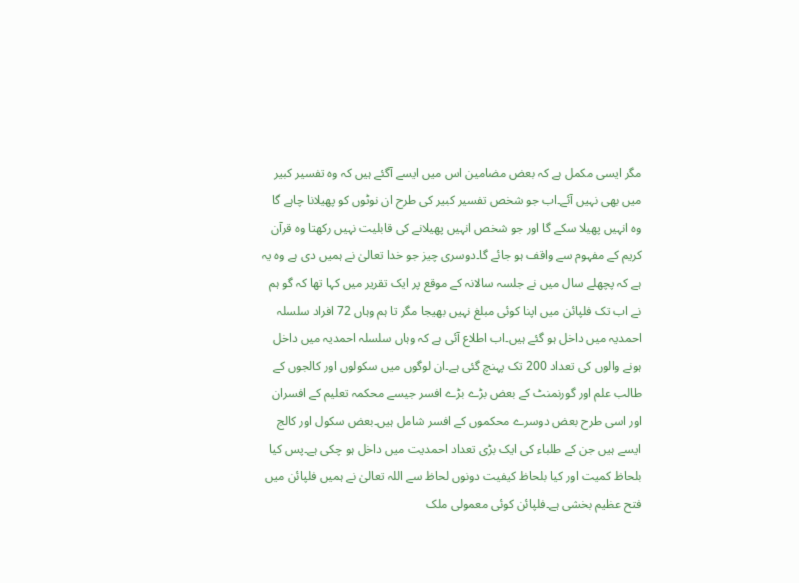مگر ایسی مکمل ہے کہ بعض مضامین اس میں ایسے آگئے ہیں کہ وہ تفسیر کبیر میں بھی نہیں آئے۔اب جو شخص تفسیر کبیر کی طرح ان نوٹوں کو پھیلانا چاہے گا وہ انہیں پھیلا سکے گا اور جو شخص انہیں پھیلانے کی قابلیت نہیں رکھتا وہ قرآن کریم کے مفہوم سے واقف ہو جائے گا۔دوسری چیز جو خدا تعالیٰ نے ہمیں دی ہے وہ یہ ہے کہ پچھلے سال میں نے جلسہ سالانہ کے موقع پر ایک تقریر میں کہا تھا کہ گو ہم نے اب تک فلپائن میں اپنا کوئی مبلغ نہیں بھیجا مگر تا ہم وہاں 72 افراد سلسلہ احمدیہ میں داخل ہو گئے ہیں۔اب اطلاع آئی ہے کہ وہاں سلسلہ احمدیہ میں داخل ہونے والوں کی تعداد 200 تک پہنچ گئی ہے۔ان لوگوں میں سکولوں اور کالجوں کے طالب علم اور گورنمنٹ کے بعض بڑے بڑے افسر جیسے محکمہ تعلیم کے افسران اور اسی طرح بعض دوسرے محکموں کے افسر شامل ہیں۔بعض سکول اور کالج ایسے ہیں جن کے طلباء کی ایک بڑی تعداد احمدیت میں داخل ہو چکی ہے۔پس کیا بلحاظ کمیت اور کیا بلحاظ کیفیت دونوں لحاظ سے اللہ تعالیٰ نے ہمیں فلپائن میں فتح عظیم بخشی ہے۔فلپائن کوئی معمولی ملک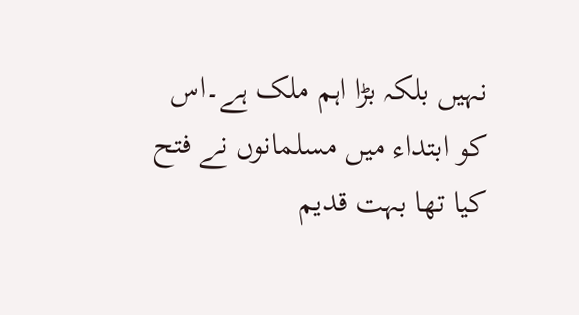نہیں بلکہ بڑا اہم ملک ہے۔اس کو ابتداء میں مسلمانوں نے فتح کیا تھا بہت قدیم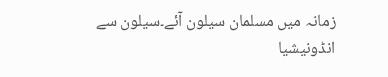زمانہ میں مسلمان سیلون آئے۔سیلون سے انڈونیشیا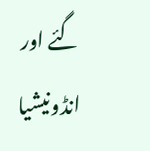گئے اور انڈونیشیا